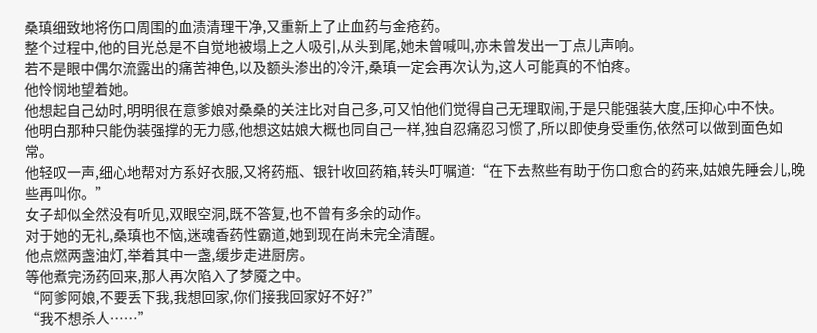桑瑱细致地将伤口周围的血渍清理干净,又重新上了止血药与金疮药。
整个过程中,他的目光总是不自觉地被塌上之人吸引,从头到尾,她未曾喊叫,亦未曾发出一丁点儿声响。
若不是眼中偶尔流露出的痛苦神色,以及额头渗出的冷汗,桑瑱一定会再次认为,这人可能真的不怕疼。
他怜悯地望着她。
他想起自己幼时,明明很在意爹娘对桑桑的关注比对自己多,可又怕他们觉得自己无理取闹,于是只能强装大度,压抑心中不快。
他明白那种只能伪装强撑的无力感,他想这姑娘大概也同自己一样,独自忍痛忍习惯了,所以即使身受重伤,依然可以做到面色如常。
他轻叹一声,细心地帮对方系好衣服,又将药瓶、银针收回药箱,转头叮嘱道:“在下去熬些有助于伤口愈合的药来,姑娘先睡会儿,晚些再叫你。”
女子却似全然没有听见,双眼空洞,既不答复,也不曾有多余的动作。
对于她的无礼,桑瑱也不恼,迷魂香药性霸道,她到现在尚未完全清醒。
他点燃两盏油灯,举着其中一盏,缓步走进厨房。
等他煮完汤药回来,那人再次陷入了梦魇之中。
“阿爹阿娘,不要丢下我,我想回家,你们接我回家好不好?”
“我不想杀人……”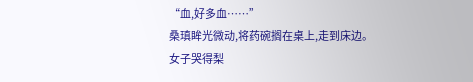“血,好多血……”
桑瑱眸光微动,将药碗搁在桌上,走到床边。
女子哭得梨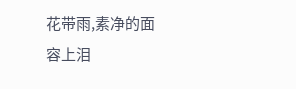花带雨,素净的面容上泪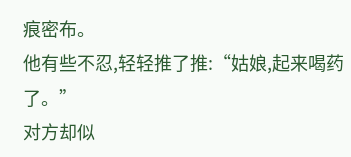痕密布。
他有些不忍,轻轻推了推:“姑娘,起来喝药了。”
对方却似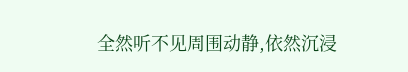全然听不见周围动静,依然沉浸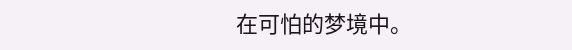在可怕的梦境中。